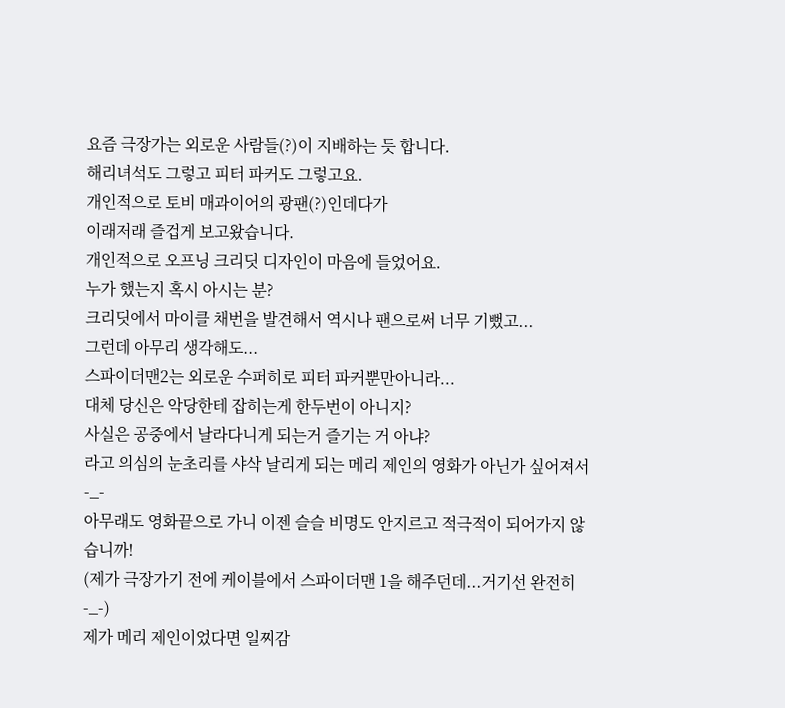요즘 극장가는 외로운 사람들(?)이 지배하는 듯 합니다.
해리녀석도 그렇고 피터 파커도 그렇고요.
개인적으로 토비 매과이어의 광팬(?)인데다가
이래저래 즐겁게 보고왔습니다.
개인적으로 오프닝 크리딧 디자인이 마음에 들었어요.
누가 했는지 혹시 아시는 분?
크리딧에서 마이클 채번을 발견해서 역시나 팬으로써 너무 기뻤고...
그런데 아무리 생각해도...
스파이더맨2는 외로운 수퍼히로 피터 파커뿐만아니라...
대체 당신은 악당한테 잡히는게 한두번이 아니지?
사실은 공중에서 날라다니게 되는거 즐기는 거 아냐?
라고 의심의 눈초리를 샤삭 날리게 되는 메리 제인의 영화가 아닌가 싶어져서-_-
아무래도 영화끝으로 가니 이젠 슬슬 비명도 안지르고 적극적이 되어가지 않습니까!
(제가 극장가기 전에 케이블에서 스파이더맨 1을 해주던데...거기선 완전히-_-)
제가 메리 제인이었다면 일찌감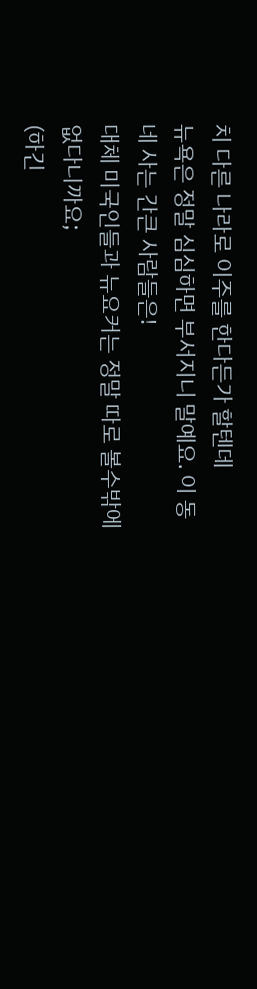치 다른 나라로 이주를 한다든가 할텐데
뉴욕은 정말 심심하면 부서지니 말예요. 이 동네 사는 간큰 사람들은!
대체 미국인들과 뉴요커는 정말 따로 볼수밖에 없다니까요;
(하긴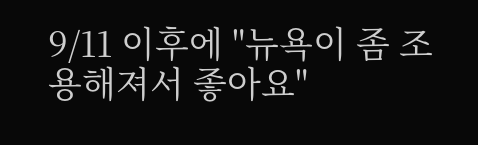9/11 이후에 "뉴욕이 좀 조용해져서 좋아요"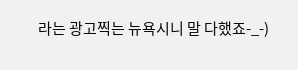라는 광고찍는 뉴욕시니 말 다했죠-_-)